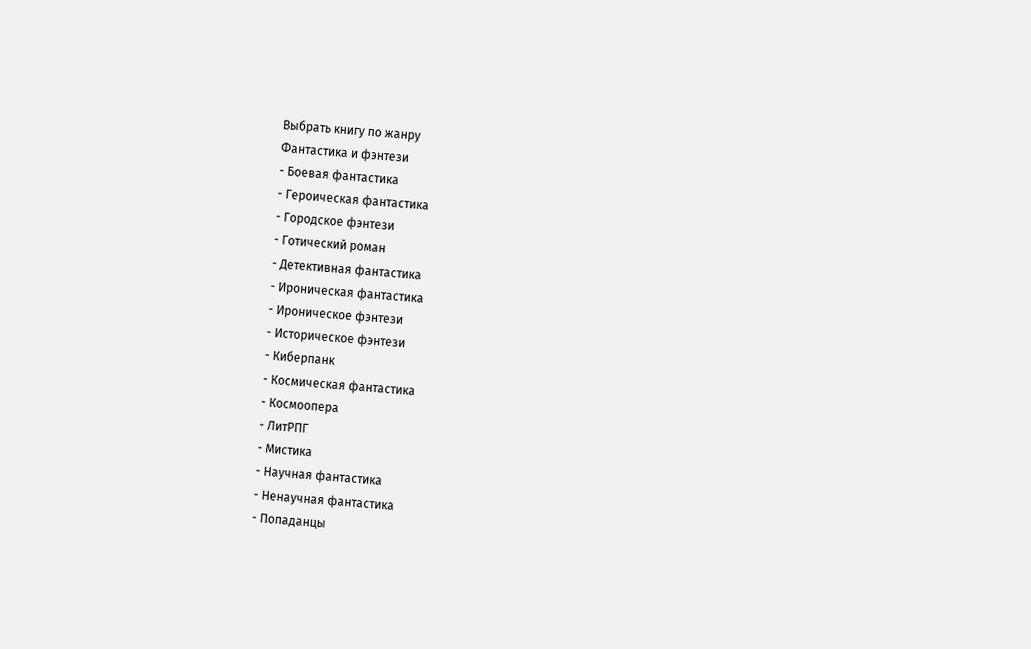Выбрать книгу по жанру
Фантастика и фэнтези
- Боевая фантастика
- Героическая фантастика
- Городское фэнтези
- Готический роман
- Детективная фантастика
- Ироническая фантастика
- Ироническое фэнтези
- Историческое фэнтези
- Киберпанк
- Космическая фантастика
- Космоопера
- ЛитРПГ
- Мистика
- Научная фантастика
- Ненаучная фантастика
- Попаданцы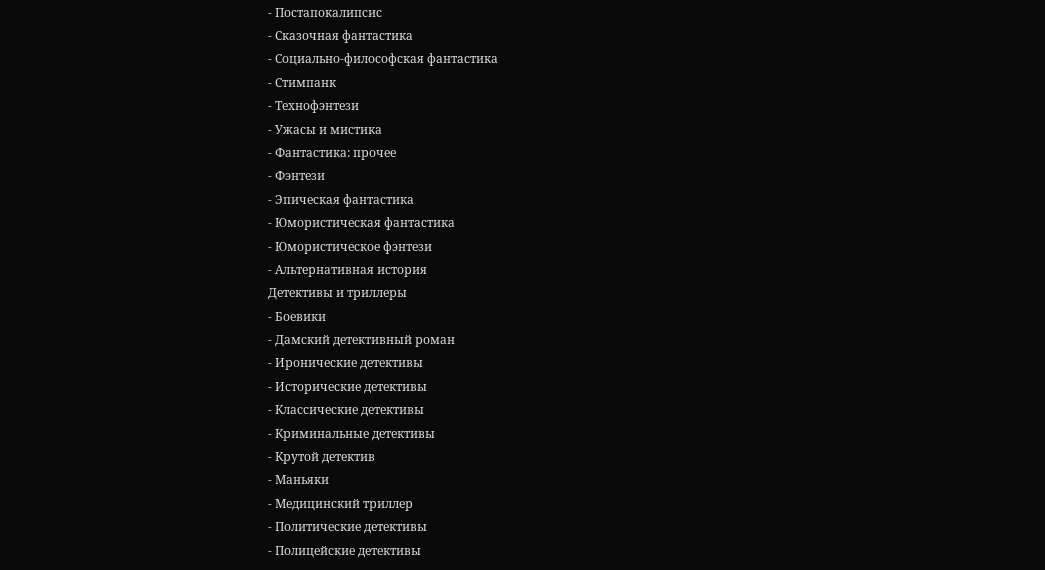- Постапокалипсис
- Сказочная фантастика
- Социально-философская фантастика
- Стимпанк
- Технофэнтези
- Ужасы и мистика
- Фантастика: прочее
- Фэнтези
- Эпическая фантастика
- Юмористическая фантастика
- Юмористическое фэнтези
- Альтернативная история
Детективы и триллеры
- Боевики
- Дамский детективный роман
- Иронические детективы
- Исторические детективы
- Классические детективы
- Криминальные детективы
- Крутой детектив
- Маньяки
- Медицинский триллер
- Политические детективы
- Полицейские детективы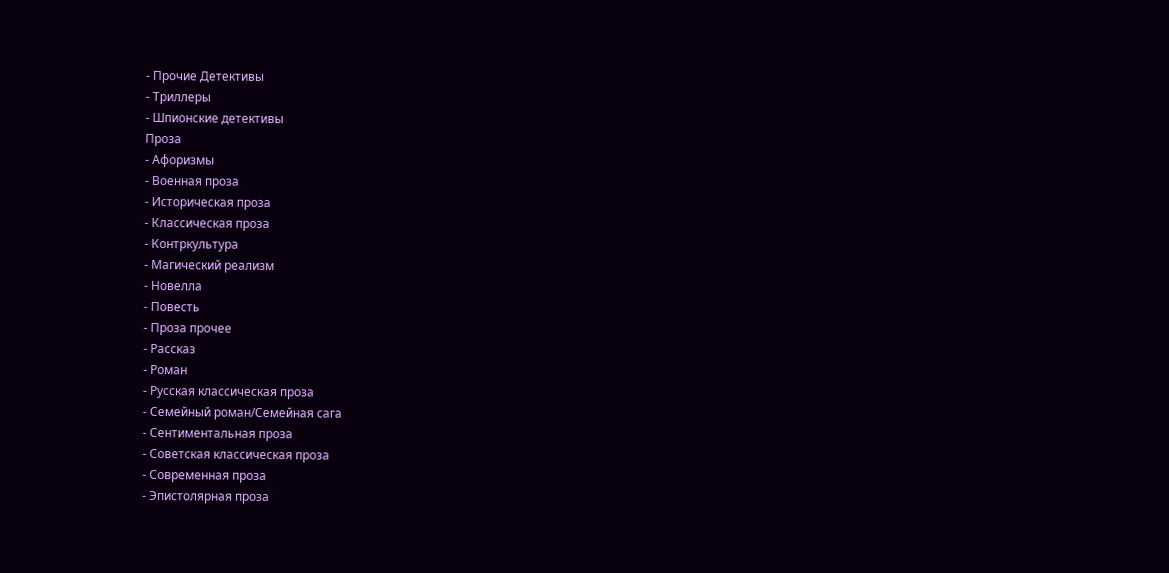- Прочие Детективы
- Триллеры
- Шпионские детективы
Проза
- Афоризмы
- Военная проза
- Историческая проза
- Классическая проза
- Контркультура
- Магический реализм
- Новелла
- Повесть
- Проза прочее
- Рассказ
- Роман
- Русская классическая проза
- Семейный роман/Семейная сага
- Сентиментальная проза
- Советская классическая проза
- Современная проза
- Эпистолярная проза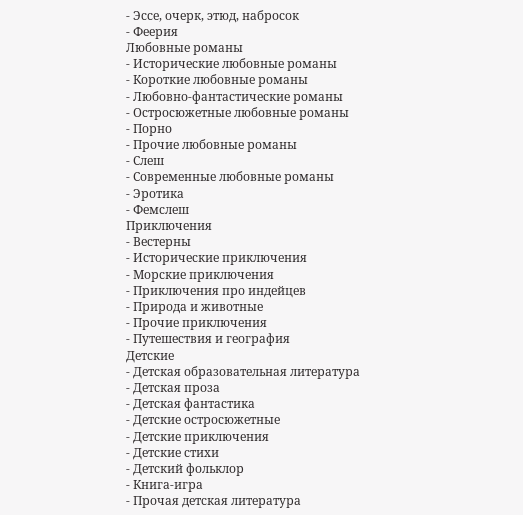- Эссе, очерк, этюд, набросок
- Феерия
Любовные романы
- Исторические любовные романы
- Короткие любовные романы
- Любовно-фантастические романы
- Остросюжетные любовные романы
- Порно
- Прочие любовные романы
- Слеш
- Современные любовные романы
- Эротика
- Фемслеш
Приключения
- Вестерны
- Исторические приключения
- Морские приключения
- Приключения про индейцев
- Природа и животные
- Прочие приключения
- Путешествия и география
Детские
- Детская образовательная литература
- Детская проза
- Детская фантастика
- Детские остросюжетные
- Детские приключения
- Детские стихи
- Детский фольклор
- Книга-игра
- Прочая детская литература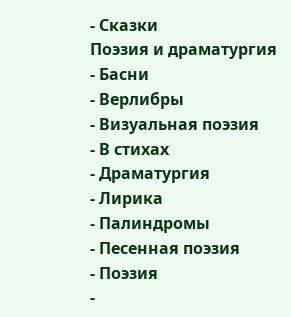- Сказки
Поэзия и драматургия
- Басни
- Верлибры
- Визуальная поэзия
- В стихах
- Драматургия
- Лирика
- Палиндромы
- Песенная поэзия
- Поэзия
-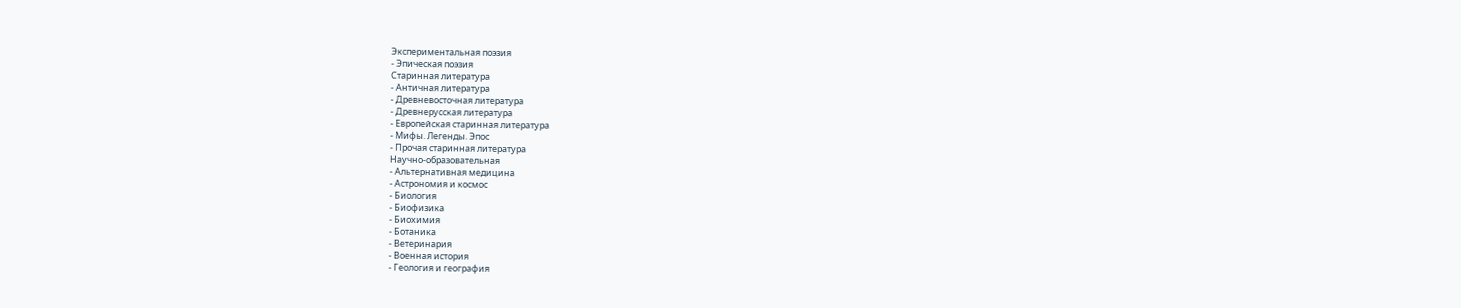Экспериментальная поэзия
- Эпическая поэзия
Старинная литература
- Античная литература
- Древневосточная литература
- Древнерусская литература
- Европейская старинная литература
- Мифы. Легенды. Эпос
- Прочая старинная литература
Научно-образовательная
- Альтернативная медицина
- Астрономия и космос
- Биология
- Биофизика
- Биохимия
- Ботаника
- Ветеринария
- Военная история
- Геология и география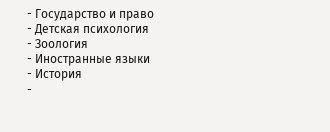- Государство и право
- Детская психология
- Зоология
- Иностранные языки
- История
-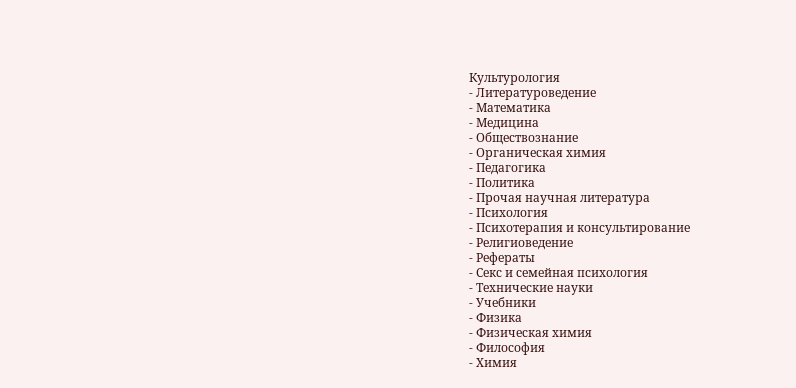Культурология
- Литературоведение
- Математика
- Медицина
- Обществознание
- Органическая химия
- Педагогика
- Политика
- Прочая научная литература
- Психология
- Психотерапия и консультирование
- Религиоведение
- Рефераты
- Секс и семейная психология
- Технические науки
- Учебники
- Физика
- Физическая химия
- Философия
- Химия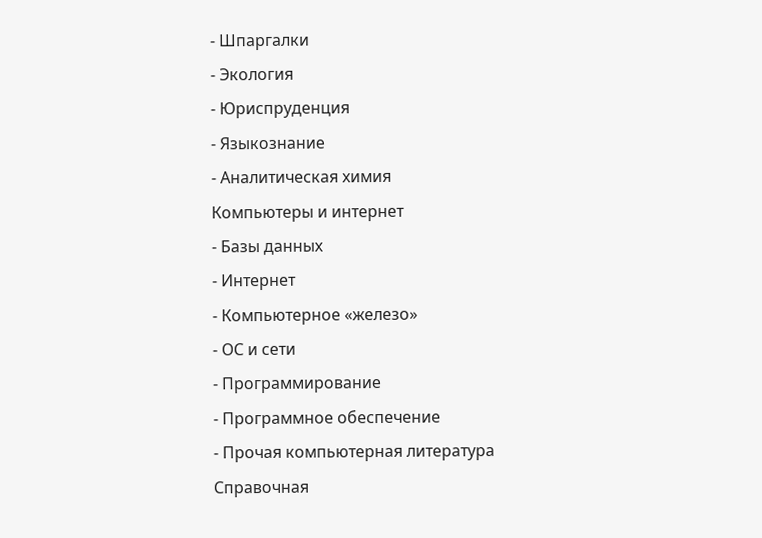- Шпаргалки
- Экология
- Юриспруденция
- Языкознание
- Аналитическая химия
Компьютеры и интернет
- Базы данных
- Интернет
- Компьютерное «железо»
- ОС и сети
- Программирование
- Программное обеспечение
- Прочая компьютерная литература
Справочная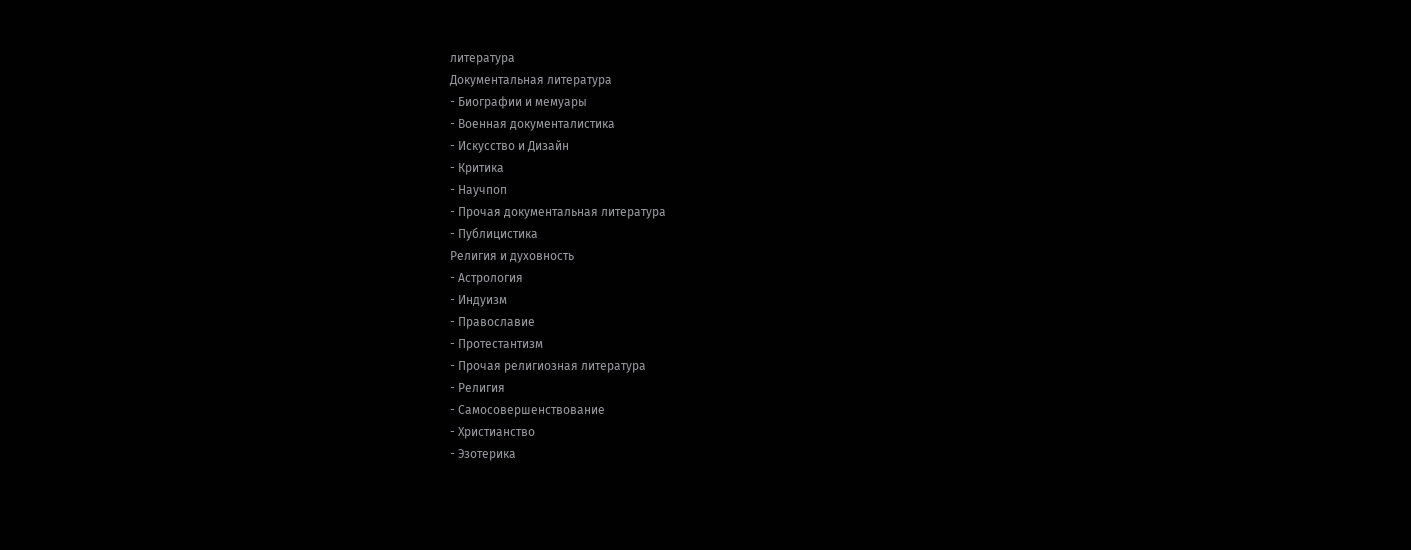литература
Документальная литература
- Биографии и мемуары
- Военная документалистика
- Искусство и Дизайн
- Критика
- Научпоп
- Прочая документальная литература
- Публицистика
Религия и духовность
- Астрология
- Индуизм
- Православие
- Протестантизм
- Прочая религиозная литература
- Религия
- Самосовершенствование
- Христианство
- Эзотерика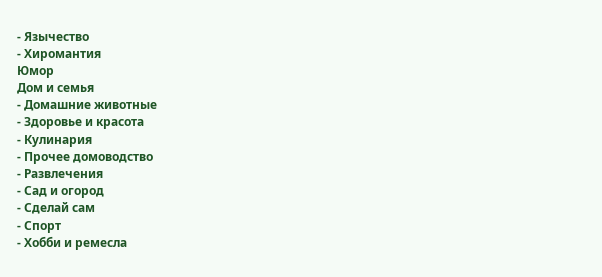- Язычество
- Хиромантия
Юмор
Дом и семья
- Домашние животные
- Здоровье и красота
- Кулинария
- Прочее домоводство
- Развлечения
- Сад и огород
- Сделай сам
- Спорт
- Хобби и ремесла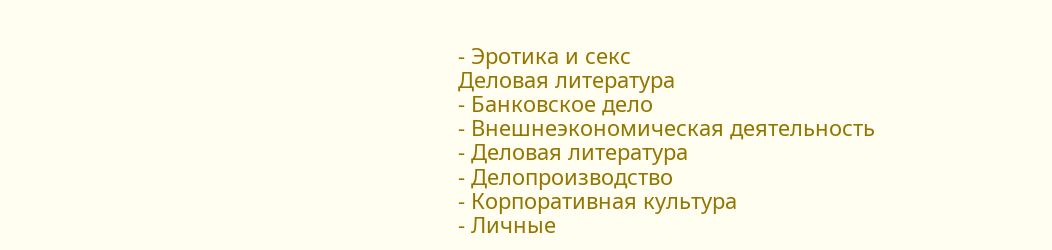- Эротика и секс
Деловая литература
- Банковское дело
- Внешнеэкономическая деятельность
- Деловая литература
- Делопроизводство
- Корпоративная культура
- Личные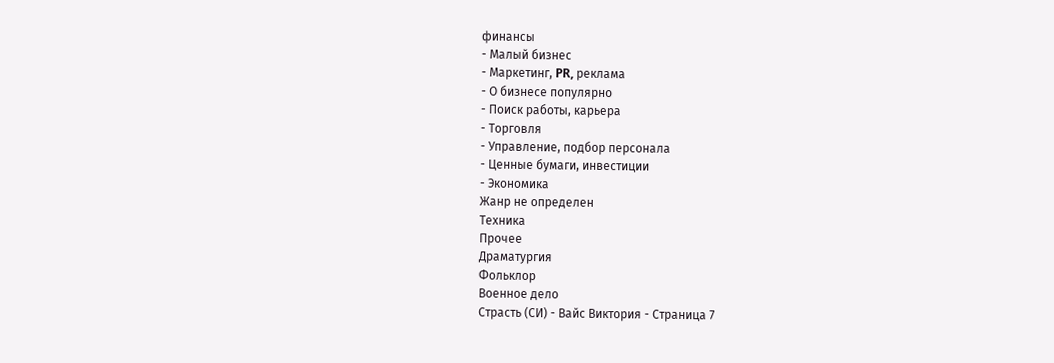финансы
- Малый бизнес
- Маркетинг, PR, реклама
- О бизнесе популярно
- Поиск работы, карьера
- Торговля
- Управление, подбор персонала
- Ценные бумаги, инвестиции
- Экономика
Жанр не определен
Техника
Прочее
Драматургия
Фольклор
Военное дело
Страсть (СИ) - Вайс Виктория - Страница 7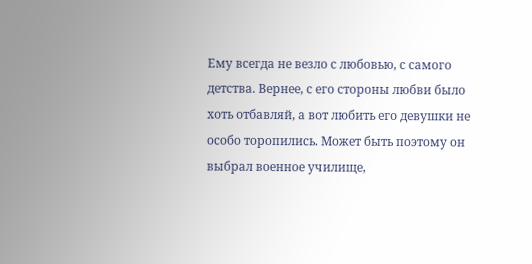Ему всегда не везло с любовью, с самого детства. Вернее, с его стороны любви было хоть отбавляй, а вот любить его девушки не особо торопились. Может быть поэтому он выбрал военное училище,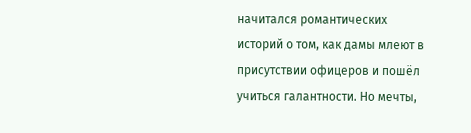начитался романтических историй о том, как дамы млеют в присутствии офицеров и пошёл учиться галантности. Но мечты,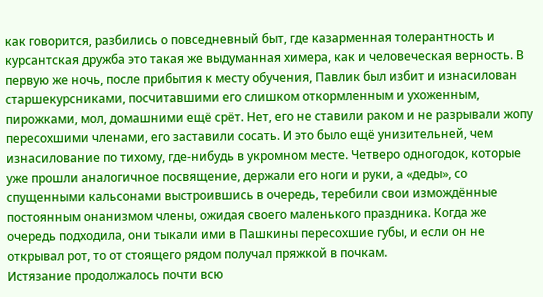как говорится, разбились о повседневный быт, где казарменная толерантность и курсантская дружба это такая же выдуманная химера, как и человеческая верность. В первую же ночь, после прибытия к месту обучения, Павлик был избит и изнасилован старшекурсниками, посчитавшими его слишком откормленным и ухоженным, пирожками, мол, домашними ещё срёт. Нет, его не ставили раком и не разрывали жопу пересохшими членами, его заставили сосать. И это было ещё унизительней, чем изнасилование по тихому, где-нибудь в укромном месте. Четверо одногодок, которые уже прошли аналогичное посвящение, держали его ноги и руки, а «деды», со спущенными кальсонами выстроившись в очередь, теребили свои измождённые постоянным онанизмом члены, ожидая своего маленького праздника. Когда же очередь подходила, они тыкали ими в Пашкины пересохшие губы, и если он не открывал рот, то от стоящего рядом получал пряжкой в почкам.
Истязание продолжалось почти всю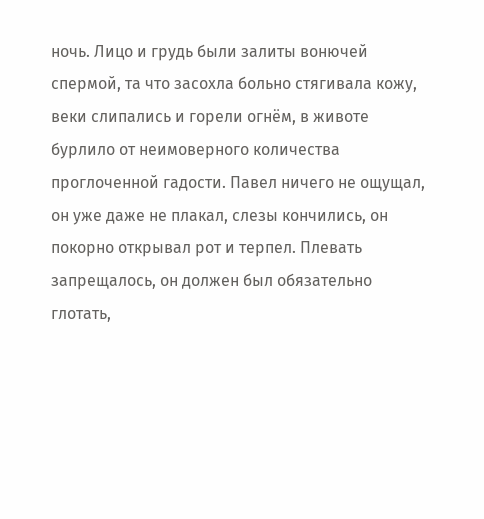ночь. Лицо и грудь были залиты вонючей спермой, та что засохла больно стягивала кожу, веки слипались и горели огнём, в животе бурлило от неимоверного количества проглоченной гадости. Павел ничего не ощущал, он уже даже не плакал, слезы кончились, он покорно открывал рот и терпел. Плевать запрещалось, он должен был обязательно глотать,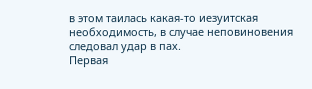в этом таилась какая-то иезуитская необходимость, в случае неповиновения следовал удар в пах.
Первая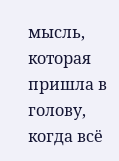мысль, которая пришла в голову, когда всё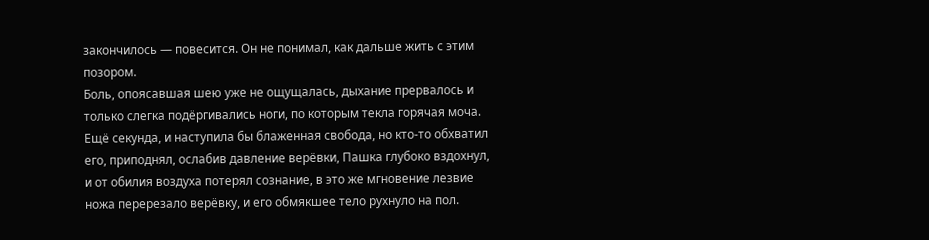закончилось — повесится. Он не понимал, как дальше жить с этим позором.
Боль, опоясавшая шею уже не ощущалась, дыхание прервалось и только слегка подёргивались ноги, по которым текла горячая моча. Ещё секунда, и наступила бы блаженная свобода, но кто-то обхватил его, приподнял, ослабив давление верёвки, Пашка глубоко вздохнул, и от обилия воздуха потерял сознание, в это же мгновение лезвие ножа перерезало верёвку, и его обмякшее тело рухнуло на пол.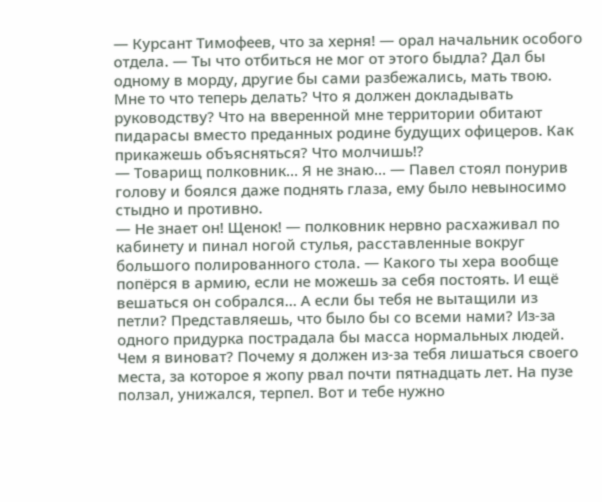— Курсант Тимофеев, что за херня! — орал начальник особого отдела. — Ты что отбиться не мог от этого быдла? Дал бы одному в морду, другие бы сами разбежались, мать твою. Мне то что теперь делать? Что я должен докладывать руководству? Что на вверенной мне территории обитают пидарасы вместо преданных родине будущих офицеров. Как прикажешь объясняться? Что молчишь!?
— Товарищ полковник… Я не знаю… — Павел стоял понурив голову и боялся даже поднять глаза, ему было невыносимо стыдно и противно.
— Не знает он! Щенок! — полковник нервно расхаживал по кабинету и пинал ногой стулья, расставленные вокруг большого полированного стола. — Какого ты хера вообще попёрся в армию, если не можешь за себя постоять. И ещё вешаться он собрался… А если бы тебя не вытащили из петли? Представляешь, что было бы со всеми нами? Из-за одного придурка пострадала бы масса нормальных людей. Чем я виноват? Почему я должен из-за тебя лишаться своего места, за которое я жопу рвал почти пятнадцать лет. На пузе ползал, унижался, терпел. Вот и тебе нужно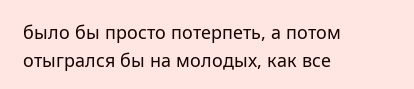было бы просто потерпеть, а потом отыгрался бы на молодых, как все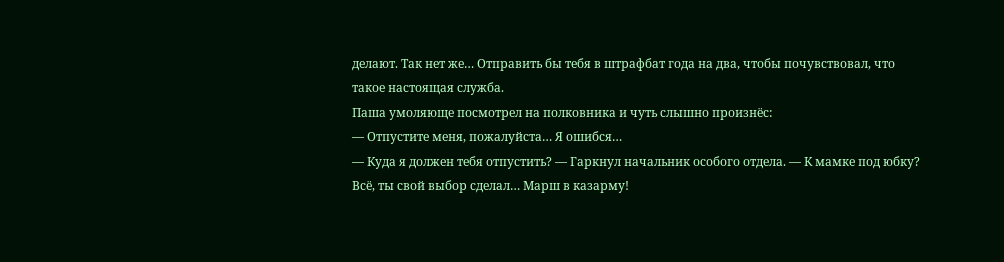делают. Так нет же… Отправить бы тебя в штрафбат года на два, чтобы почувствовал, что такое настоящая служба.
Паша умоляюще посмотрел на полковника и чуть слышно произнёс:
— Отпустите меня, пожалуйста… Я ошибся…
— Куда я должен тебя отпустить? — Гаркнул начальник особого отдела. — К мамке под юбку? Всё, ты свой выбор сделал… Марш в казарму!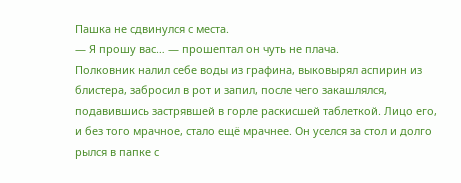Пашка не сдвинулся с места.
— Я прошу вас… — прошептал он чуть не плача.
Полковник налил себе воды из графина, выковырял аспирин из блистера, забросил в рот и запил, после чего закашлялся, подавившись застрявшей в горле раскисшей таблеткой. Лицо его, и без того мрачное, стало ещё мрачнее. Он уселся за стол и долго рылся в папке с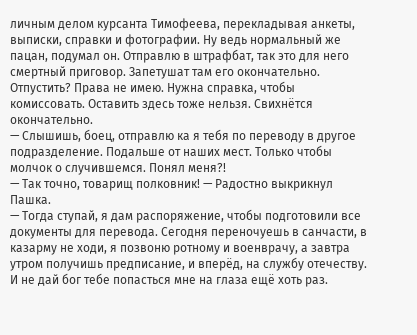личным делом курсанта Тимофеева, перекладывая анкеты, выписки, справки и фотографии. Ну ведь нормальный же пацан, подумал он. Отправлю в штрафбат, так это для него смертный приговор. Запетушат там его окончательно. Отпустить? Права не имею. Нужна справка, чтобы комиссовать. Оставить здесь тоже нельзя. Свихнётся окончательно.
— Слышишь, боец, отправлю ка я тебя по переводу в другое подразделение. Подальше от наших мест. Только чтобы молчок о случившемся. Понял меня?!
— Так точно, товарищ полковник! — Радостно выкрикнул Пашка.
— Тогда ступай, я дам распоряжение, чтобы подготовили все документы для перевода. Сегодня переночуешь в санчасти, в казарму не ходи, я позвоню ротному и военврачу, а завтра утром получишь предписание, и вперёд, на службу отечеству. И не дай бог тебе попасться мне на глаза ещё хоть раз.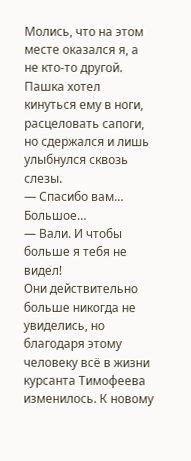Молись, что на этом месте оказался я, а не кто-то другой.
Пашка хотел кинуться ему в ноги, расцеловать сапоги, но сдержался и лишь улыбнулся сквозь слезы.
— Спасибо вам… Большое…
— Вали. И чтобы больше я тебя не видел!
Они действительно больше никогда не увиделись, но благодаря этому человеку всё в жизни курсанта Тимофеева изменилось. К новому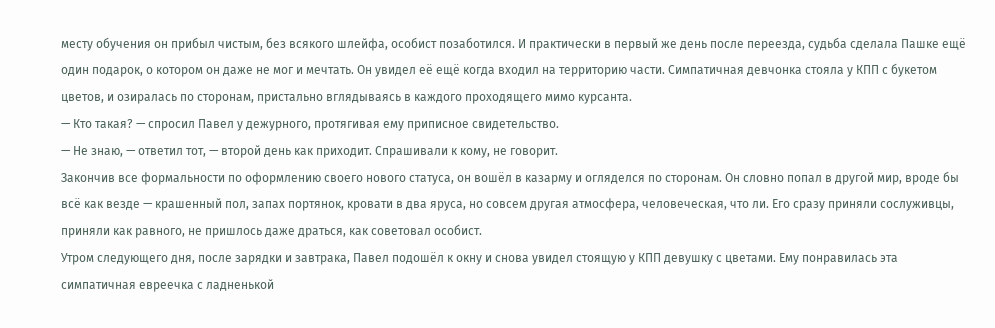месту обучения он прибыл чистым, без всякого шлейфа, особист позаботился. И практически в первый же день после переезда, судьба сделала Пашке ещё один подарок, о котором он даже не мог и мечтать. Он увидел её ещё когда входил на территорию части. Симпатичная девчонка стояла у КПП с букетом цветов, и озиралась по сторонам, пристально вглядываясь в каждого проходящего мимо курсанта.
— Кто такая? — спросил Павел у дежурного, протягивая ему приписное свидетельство.
— Не знаю, — ответил тот, — второй день как приходит. Спрашивали к кому, не говорит.
Закончив все формальности по оформлению своего нового статуса, он вошёл в казарму и огляделся по сторонам. Он словно попал в другой мир, вроде бы всё как везде — крашенный пол, запах портянок, кровати в два яруса, но совсем другая атмосфера, человеческая, что ли. Его сразу приняли сослуживцы, приняли как равного, не пришлось даже драться, как советовал особист.
Утром следующего дня, после зарядки и завтрака, Павел подошёл к окну и снова увидел стоящую у КПП девушку с цветами. Ему понравилась эта симпатичная евреечка с ладненькой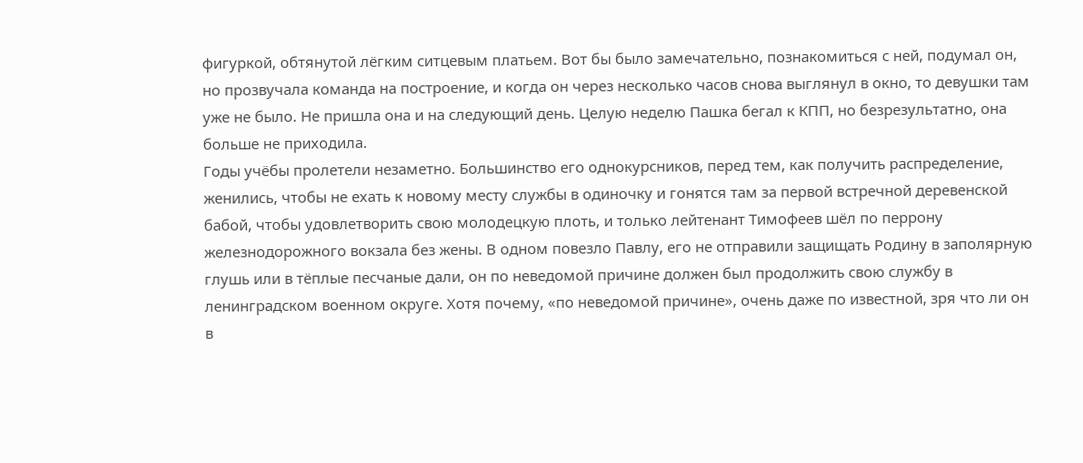фигуркой, обтянутой лёгким ситцевым платьем. Вот бы было замечательно, познакомиться с ней, подумал он, но прозвучала команда на построение, и когда он через несколько часов снова выглянул в окно, то девушки там уже не было. Не пришла она и на следующий день. Целую неделю Пашка бегал к КПП, но безрезультатно, она больше не приходила.
Годы учёбы пролетели незаметно. Большинство его однокурсников, перед тем, как получить распределение, женились, чтобы не ехать к новому месту службы в одиночку и гонятся там за первой встречной деревенской бабой, чтобы удовлетворить свою молодецкую плоть, и только лейтенант Тимофеев шёл по перрону железнодорожного вокзала без жены. В одном повезло Павлу, его не отправили защищать Родину в заполярную глушь или в тёплые песчаные дали, он по неведомой причине должен был продолжить свою службу в ленинградском военном округе. Хотя почему, «по неведомой причине», очень даже по известной, зря что ли он в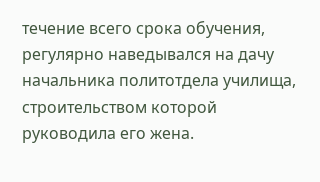течение всего срока обучения, регулярно наведывался на дачу начальника политотдела училища, строительством которой руководила его жена.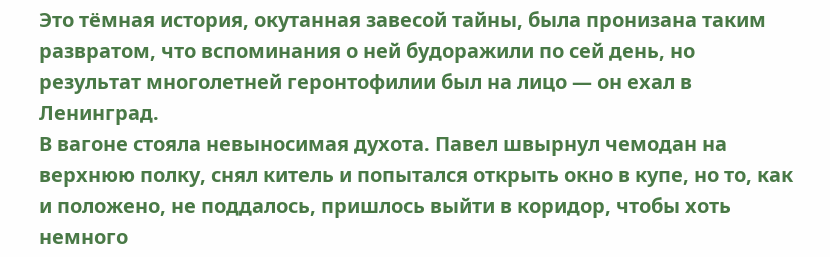Это тёмная история, окутанная завесой тайны, была пронизана таким развратом, что вспоминания о ней будоражили по сей день, но результат многолетней геронтофилии был на лицо — он ехал в Ленинград.
В вагоне стояла невыносимая духота. Павел швырнул чемодан на верхнюю полку, снял китель и попытался открыть окно в купе, но то, как и положено, не поддалось, пришлось выйти в коридор, чтобы хоть немного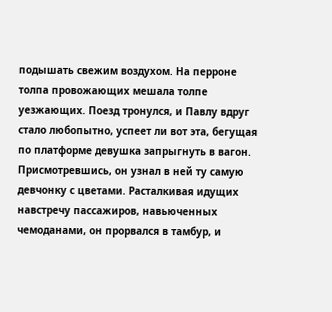подышать свежим воздухом. На перроне толпа провожающих мешала толпе уезжающих. Поезд тронулся, и Павлу вдруг стало любопытно, успеет ли вот эта, бегущая по платформе девушка запрыгнуть в вагон. Присмотревшись, он узнал в ней ту самую девчонку с цветами. Расталкивая идущих навстречу пассажиров, навьюченных чемоданами, он прорвался в тамбур, и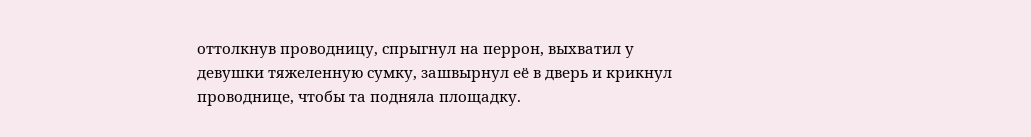оттолкнув проводницу, спрыгнул на перрон, выхватил у девушки тяжеленную сумку, зашвырнул её в дверь и крикнул проводнице, чтобы та подняла площадку.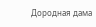Дородная дама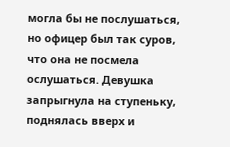могла бы не послушаться, но офицер был так суров, что она не посмела ослушаться. Девушка запрыгнула на ступеньку, поднялась вверх и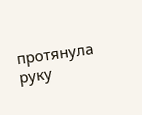протянула руку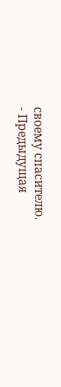своему спасителю.
- Предыдущая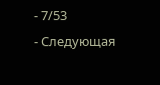- 7/53
- Следующая